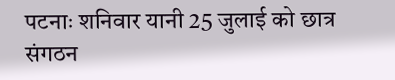पटनाः शनिवार यानी 25 जुलाई को छात्र संगठन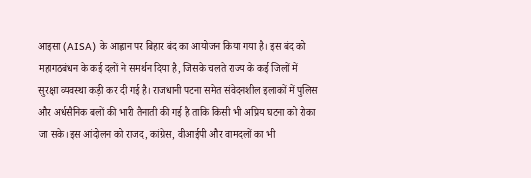आइसा (AISA) के आह्वान पर बिहार बंद का आयोजन किया गया है। इस बंद को महागठबंधन के कई दलों ने समर्थन दिया है, जिसके चलते राज्य के कई जिलों में सुरक्षा व्यवस्था कड़ी कर दी गई है। राजधानी पटना समेत संवेदनशील इलाकों में पुलिस और अर्धसैनिक बलों की भारी तैनाती की गई है ताकि किसी भी अप्रिय घटना को रोका जा सके।इस आंदोलन को राजद, कांग्रेस, वीआईपी और वामदलों का भी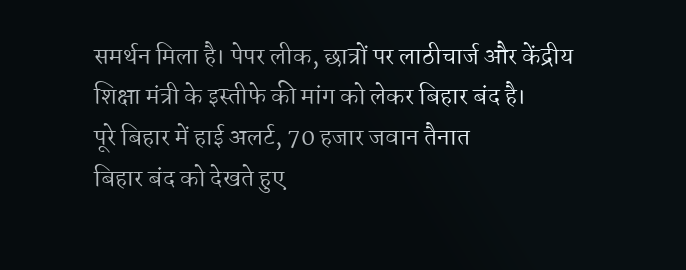समर्थन मिला है। पेपर लीक, छात्रों पर लाठीचार्ज और केंद्रीय शिक्षा मंत्री के इस्तीफे की मांग को लेकर बिहार बंद है।
पूरे बिहार में हाई अलर्ट, 70 हजार जवान तैनात
बिहार बंद को देखते हुए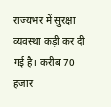राज्यभर में सुरक्षा व्यवस्था कड़ी कर दी गई है। करीब 70 हजार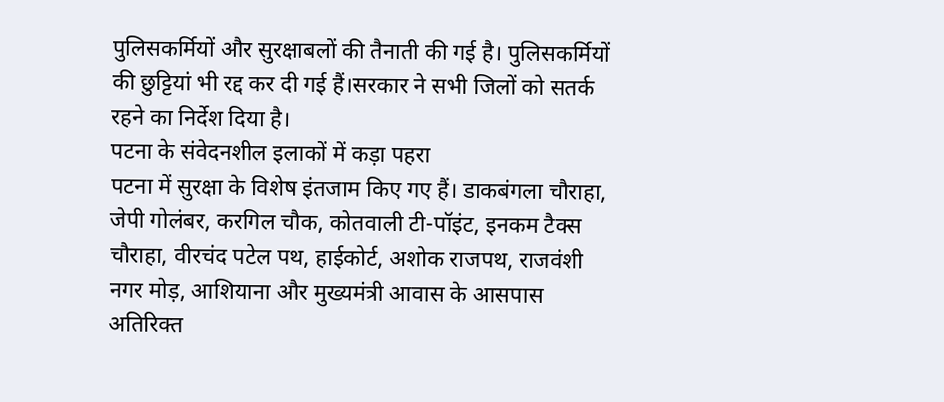पुलिसकर्मियों और सुरक्षाबलों की तैनाती की गई है। पुलिसकर्मियों की छुट्टियां भी रद्द कर दी गई हैं।सरकार ने सभी जिलों को सतर्क रहने का निर्देश दिया है।
पटना के संवेदनशील इलाकों में कड़ा पहरा
पटना में सुरक्षा के विशेष इंतजाम किए गए हैं। डाकबंगला चौराहा, जेपी गोलंबर, करगिल चौक, कोतवाली टी-पॉइंट, इनकम टैक्स चौराहा, वीरचंद पटेल पथ, हाईकोर्ट, अशोक राजपथ, राजवंशी नगर मोड़, आशियाना और मुख्यमंत्री आवास के आसपास अतिरिक्त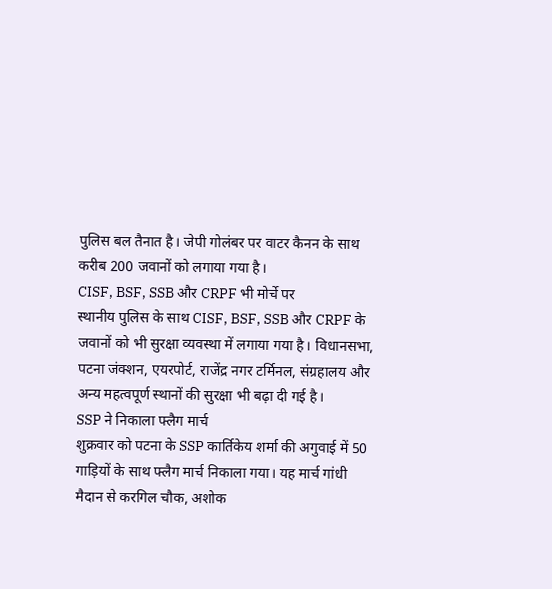पुलिस बल तैनात है। जेपी गोलंबर पर वाटर कैनन के साथ करीब 200 जवानों को लगाया गया है।
CISF, BSF, SSB और CRPF भी मोर्चे पर
स्थानीय पुलिस के साथ CISF, BSF, SSB और CRPF के जवानों को भी सुरक्षा व्यवस्था में लगाया गया है। विधानसभा, पटना जंक्शन, एयरपोर्ट, राजेंद्र नगर टर्मिनल, संग्रहालय और अन्य महत्वपूर्ण स्थानों की सुरक्षा भी बढ़ा दी गई है।
SSP ने निकाला फ्लैग मार्च
शुक्रवार को पटना के SSP कार्तिकेय शर्मा की अगुवाई में 50 गाड़ियों के साथ फ्लैग मार्च निकाला गया। यह मार्च गांधी मैदान से करगिल चौक, अशोक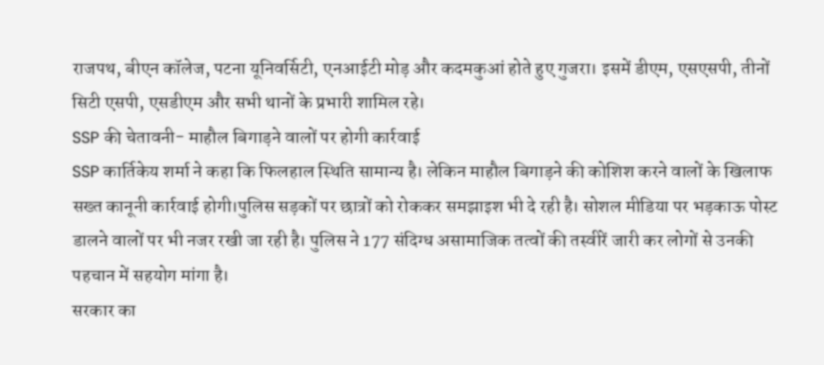राजपथ, बीएन कॉलेज, पटना यूनिवर्सिटी, एनआईटी मोड़ और कदमकुआं होते हुए गुजरा। इसमें डीएम, एसएसपी, तीनों सिटी एसपी, एसडीएम और सभी थानों के प्रभारी शामिल रहे।
SSP की चेतावनी- माहौल बिगाड़ने वालों पर होगी कार्रवाई
SSP कार्तिकेय शर्मा ने कहा कि फिलहाल स्थिति सामान्य है। लेकिन माहौल बिगाड़ने की कोशिश करने वालों के खिलाफ सख्त कानूनी कार्रवाई होगी।पुलिस सड़कों पर छात्रों को रोककर समझाइश भी दे रही है। सोशल मीडिया पर भड़काऊ पोस्ट डालने वालों पर भी नजर रखी जा रही है। पुलिस ने 177 संदिग्ध असामाजिक तत्वों की तस्वीरें जारी कर लोगों से उनकी पहचान में सहयोग मांगा है।
सरकार का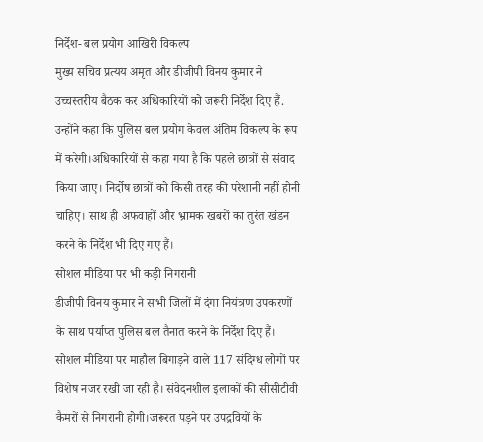निर्देश- बल प्रयोग आखिरी विकल्प
मुख्य सचिव प्रत्यय अमृत और डीजीपी विनय कुमार ने उच्चस्तरीय बैठक कर अधिकारियों को जरूरी निर्देश दिए हैं. उन्होंने कहा कि पुलिस बल प्रयोग केवल अंतिम विकल्प के रूप में करेगी।अधिकारियों से कहा गया है कि पहले छात्रों से संवाद किया जाए। निर्दोष छात्रों को किसी तरह की परेशानी नहीं होनी चाहिए। साथ ही अफवाहों और भ्रामक खबरों का तुरंत खंडन करने के निर्देश भी दिए गए हैं।
सोशल मीडिया पर भी कड़ी निगरानी
डीजीपी विनय कुमार ने सभी जिलों में दंगा नियंत्रण उपकरणों के साथ पर्याप्त पुलिस बल तैनात करने के निर्देश दिए हैं। सोशल मीडिया पर माहौल बिगाड़ने वाले 117 संदिग्ध लोगों पर विशेष नजर रखी जा रही है। संवेदनशील इलाकों की सीसीटीवी कैमरों से निगरानी होगी।जरूरत पड़ने पर उपद्रवियों के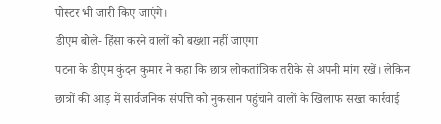पोस्टर भी जारी किए जाएंगे।
डीएम बोले- हिंसा करने वालों को बख्शा नहीं जाएगा
पटना के डीएम कुंदन कुमार ने कहा कि छात्र लोकतांत्रिक तरीके से अपनी मांग रखें। लेकिन छात्रों की आड़ में सार्वजनिक संपत्ति को नुकसान पहुंचाने वालों के खिलाफ सख्त कार्रवाई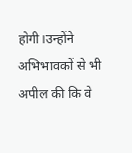होगी।उन्होंने अभिभावकों से भी अपील की कि वे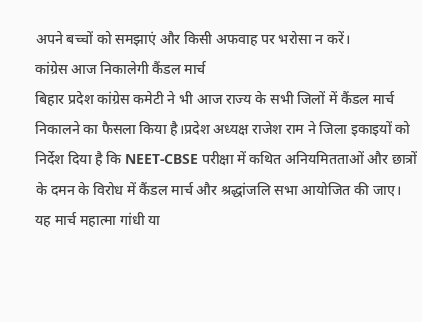अपने बच्चों को समझाएं और किसी अफवाह पर भरोसा न करें।
कांग्रेस आज निकालेगी कैंडल मार्च
बिहार प्रदेश कांग्रेस कमेटी ने भी आज राज्य के सभी जिलों में कैंडल मार्च निकालने का फैसला किया है।प्रदेश अध्यक्ष राजेश राम ने जिला इकाइयों को निर्देश दिया है कि NEET-CBSE परीक्षा में कथित अनियमितताओं और छात्रों के दमन के विरोध में कैंडल मार्च और श्रद्धांजलि सभा आयोजित की जाए। यह मार्च महात्मा गांधी या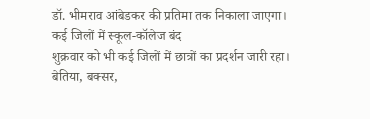डॉ. भीमराव आंबेडकर की प्रतिमा तक निकाला जाएगा।
कई जिलों में स्कूल-कॉलेज बंद
शुक्रवार को भी कई जिलों में छात्रों का प्रदर्शन जारी रहा। बेतिया, बक्सर,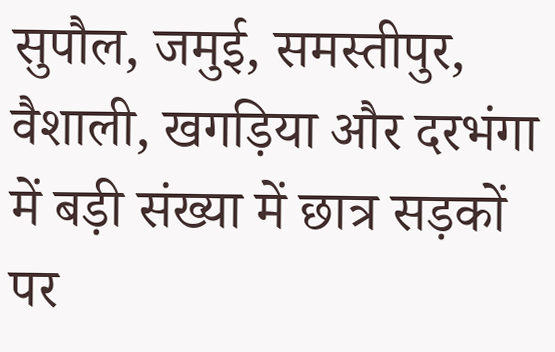सुपौल, जमुई, समस्तीपुर, वैशाली, खगड़िया और दरभंगा में बड़ी संख्या में छात्र सड़कों पर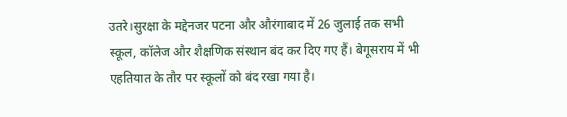उतरे।सुरक्षा के मद्देनजर पटना और औरंगाबाद में 26 जुलाई तक सभी स्कूल, कॉलेज और शैक्षणिक संस्थान बंद कर दिए गए हैं। बेगूसराय में भी एहतियात के तौर पर स्कूलों को बंद रखा गया है।